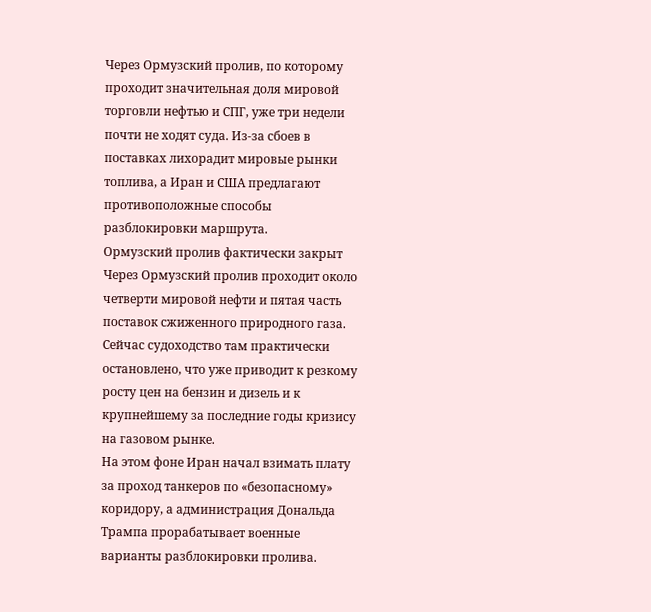Через Ормузский пролив, по которому проходит значительная доля мировой торговли нефтью и СПГ, уже три недели почти не ходят суда. Из‑за сбоев в поставках лихорадит мировые рынки топлива, а Иран и США предлагают противоположные способы разблокировки маршрута.
Ормузский пролив фактически закрыт
Через Ормузский пролив проходит около четверти мировой нефти и пятая часть поставок сжиженного природного газа. Сейчас судоходство там практически остановлено, что уже приводит к резкому росту цен на бензин и дизель и к крупнейшему за последние годы кризису на газовом рынке.
На этом фоне Иран начал взимать плату за проход танкеров по «безопасному» коридору, а администрация Дональда Трампа прорабатывает военные варианты разблокировки пролива.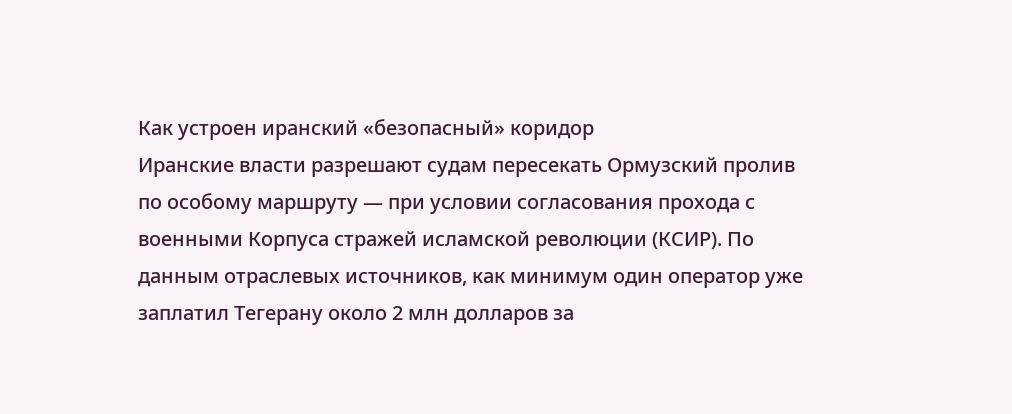Как устроен иранский «безопасный» коридор
Иранские власти разрешают судам пересекать Ормузский пролив по особому маршруту — при условии согласования прохода с военными Корпуса стражей исламской революции (КСИР). По данным отраслевых источников, как минимум один оператор уже заплатил Тегерану около 2 млн долларов за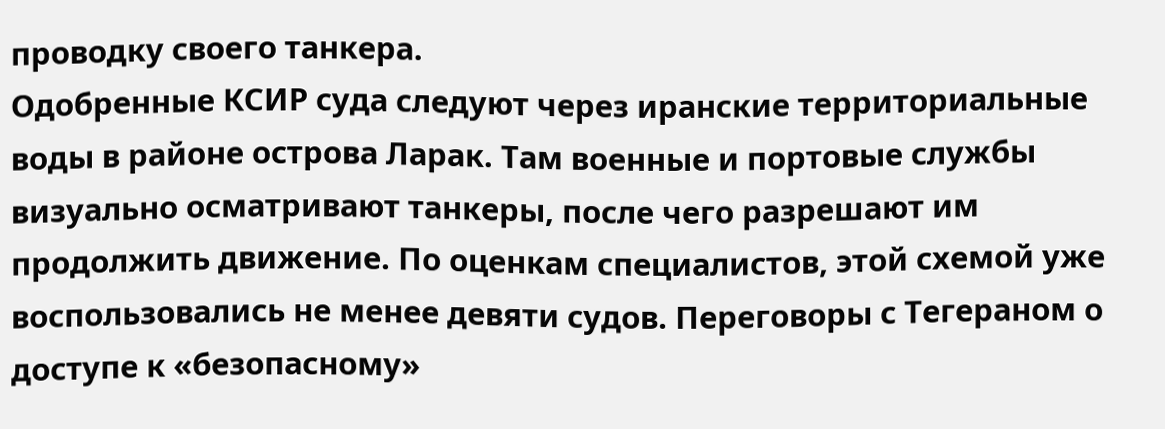проводку своего танкера.
Одобренные КСИР суда следуют через иранские территориальные воды в районе острова Ларак. Там военные и портовые службы визуально осматривают танкеры, после чего разрешают им продолжить движение. По оценкам специалистов, этой схемой уже воспользовались не менее девяти судов. Переговоры с Тегераном о доступе к «безопасному»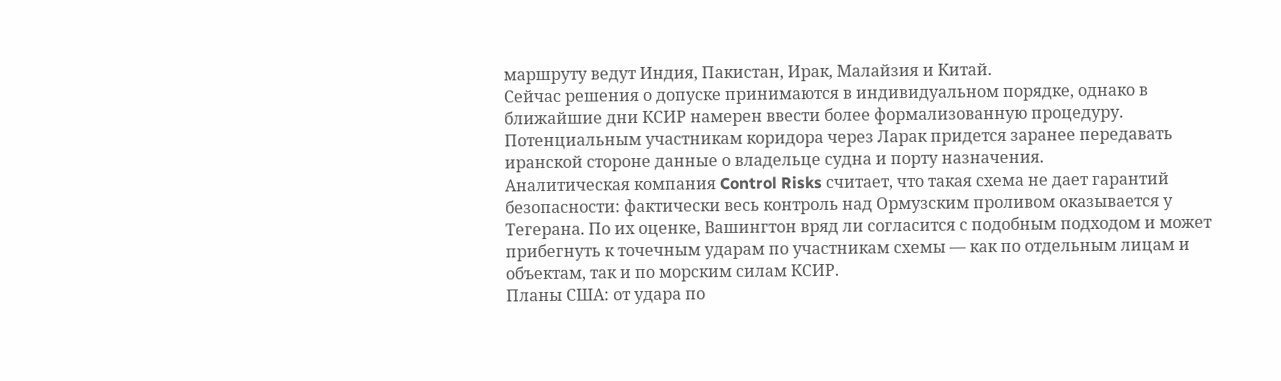маршруту ведут Индия, Пакистан, Ирак, Малайзия и Китай.
Сейчас решения о допуске принимаются в индивидуальном порядке, однако в ближайшие дни КСИР намерен ввести более формализованную процедуру. Потенциальным участникам коридора через Ларак придется заранее передавать иранской стороне данные о владельце судна и порту назначения.
Аналитическая компания Control Risks считает, что такая схема не дает гарантий безопасности: фактически весь контроль над Ормузским проливом оказывается у Тегерана. По их оценке, Вашингтон вряд ли согласится с подобным подходом и может прибегнуть к точечным ударам по участникам схемы — как по отдельным лицам и объектам, так и по морским силам КСИР.
Планы США: от удара по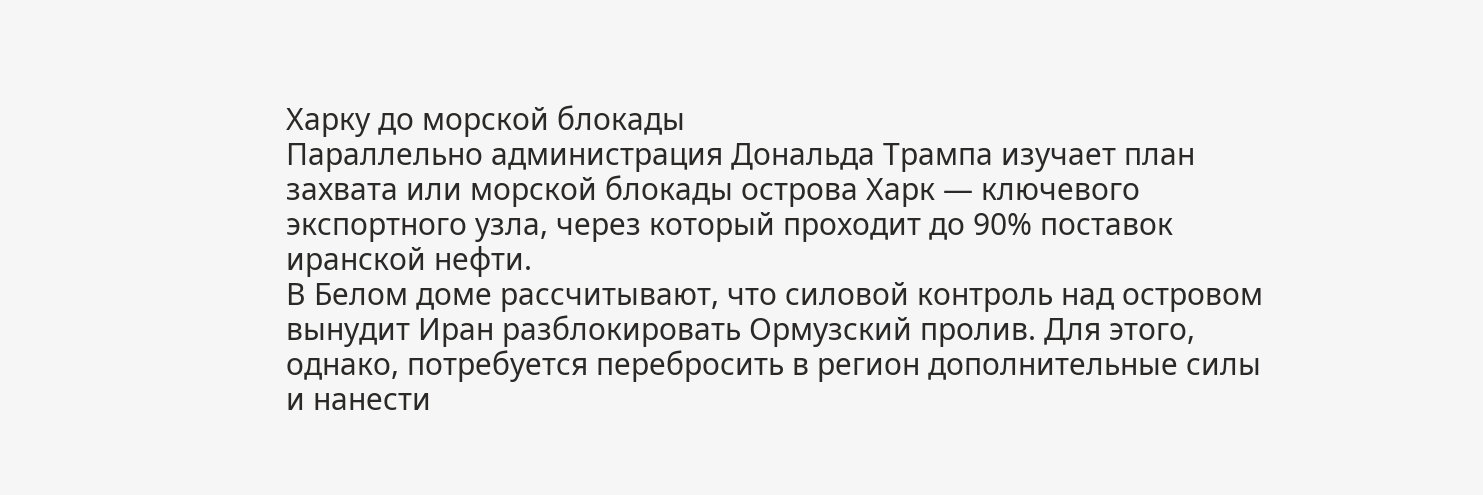Харку до морской блокады
Параллельно администрация Дональда Трампа изучает план захвата или морской блокады острова Харк — ключевого экспортного узла, через который проходит до 90% поставок иранской нефти.
В Белом доме рассчитывают, что силовой контроль над островом вынудит Иран разблокировать Ормузский пролив. Для этого, однако, потребуется перебросить в регион дополнительные силы и нанести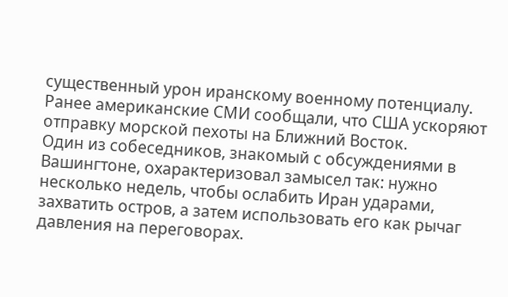существенный урон иранскому военному потенциалу. Ранее американские СМИ сообщали, что США ускоряют отправку морской пехоты на Ближний Восток.
Один из собеседников, знакомый с обсуждениями в Вашингтоне, охарактеризовал замысел так: нужно несколько недель, чтобы ослабить Иран ударами, захватить остров, а затем использовать его как рычаг давления на переговорах.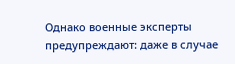Однако военные эксперты предупреждают: даже в случае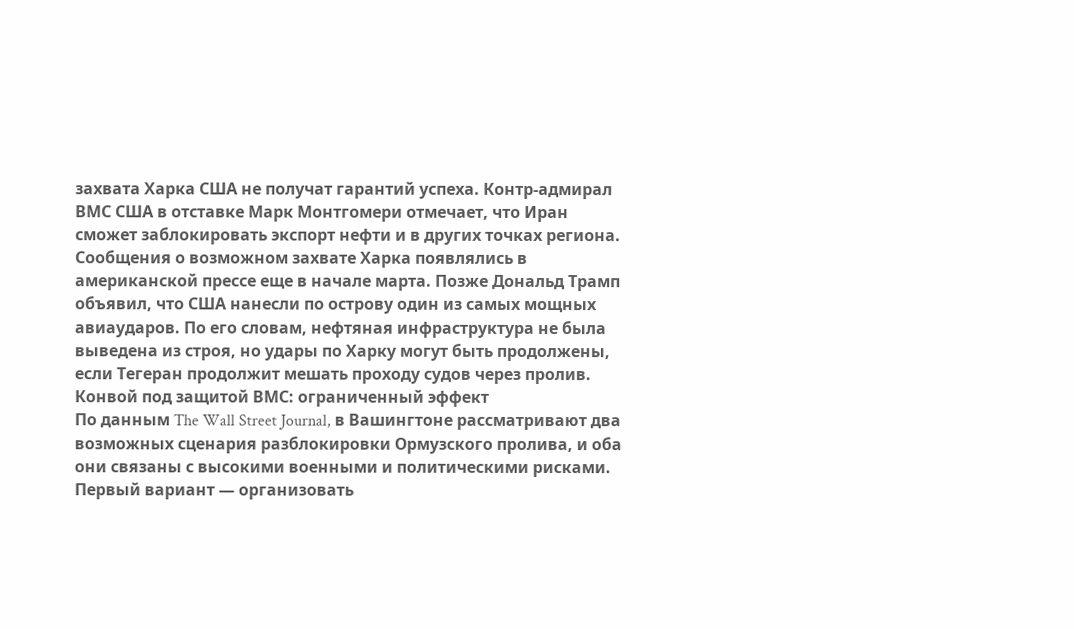захвата Харка США не получат гарантий успеха. Контр‑адмирал ВМС США в отставке Марк Монтгомери отмечает, что Иран сможет заблокировать экспорт нефти и в других точках региона.
Сообщения о возможном захвате Харка появлялись в американской прессе еще в начале марта. Позже Дональд Трамп объявил, что США нанесли по острову один из самых мощных авиаударов. По его словам, нефтяная инфраструктура не была выведена из строя, но удары по Харку могут быть продолжены, если Тегеран продолжит мешать проходу судов через пролив.
Конвой под защитой ВМС: ограниченный эффект
По данным The Wall Street Journal, в Вашингтоне рассматривают два возможных сценария разблокировки Ормузского пролива, и оба они связаны с высокими военными и политическими рисками.
Первый вариант — организовать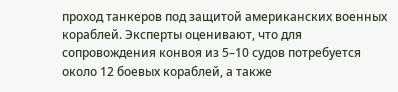проход танкеров под защитой американских военных кораблей. Эксперты оценивают, что для сопровождения конвоя из 5–10 судов потребуется около 12 боевых кораблей, а также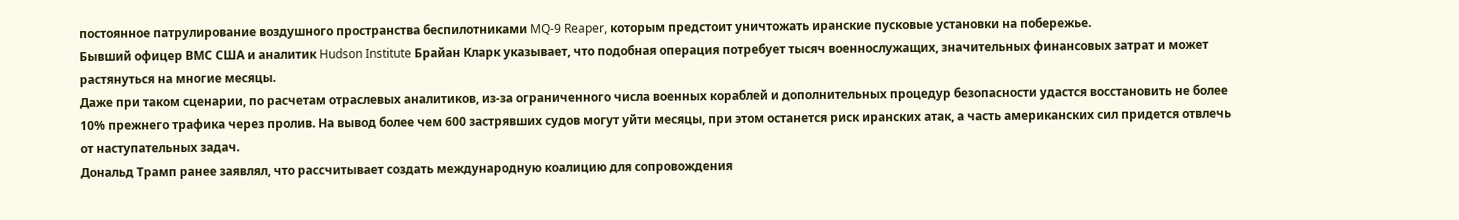постоянное патрулирование воздушного пространства беспилотниками MQ‑9 Reaper, которым предстоит уничтожать иранские пусковые установки на побережье.
Бывший офицер ВМС США и аналитик Hudson Institute Брайан Кларк указывает, что подобная операция потребует тысяч военнослужащих, значительных финансовых затрат и может растянуться на многие месяцы.
Даже при таком сценарии, по расчетам отраслевых аналитиков, из‑за ограниченного числа военных кораблей и дополнительных процедур безопасности удастся восстановить не более 10% прежнего трафика через пролив. На вывод более чем 600 застрявших судов могут уйти месяцы, при этом останется риск иранских атак, а часть американских сил придется отвлечь от наступательных задач.
Дональд Трамп ранее заявлял, что рассчитывает создать международную коалицию для сопровождения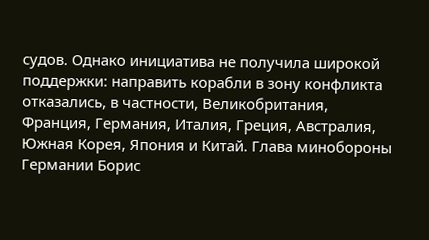судов. Однако инициатива не получила широкой поддержки: направить корабли в зону конфликта отказались, в частности, Великобритания, Франция, Германия, Италия, Греция, Австралия, Южная Корея, Япония и Китай. Глава минобороны Германии Борис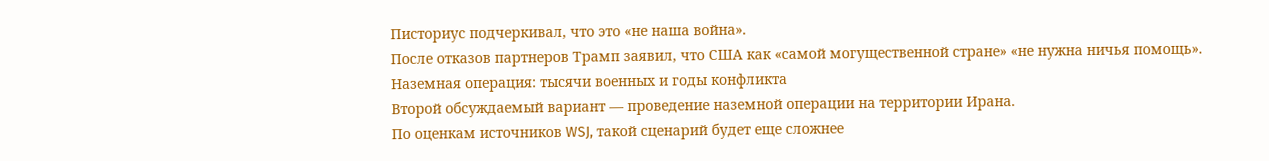Писториус подчеркивал, что это «не наша война».
После отказов партнеров Трамп заявил, что США как «самой могущественной стране» «не нужна ничья помощь».
Наземная операция: тысячи военных и годы конфликта
Второй обсуждаемый вариант — проведение наземной операции на территории Ирана.
По оценкам источников WSJ, такой сценарий будет еще сложнее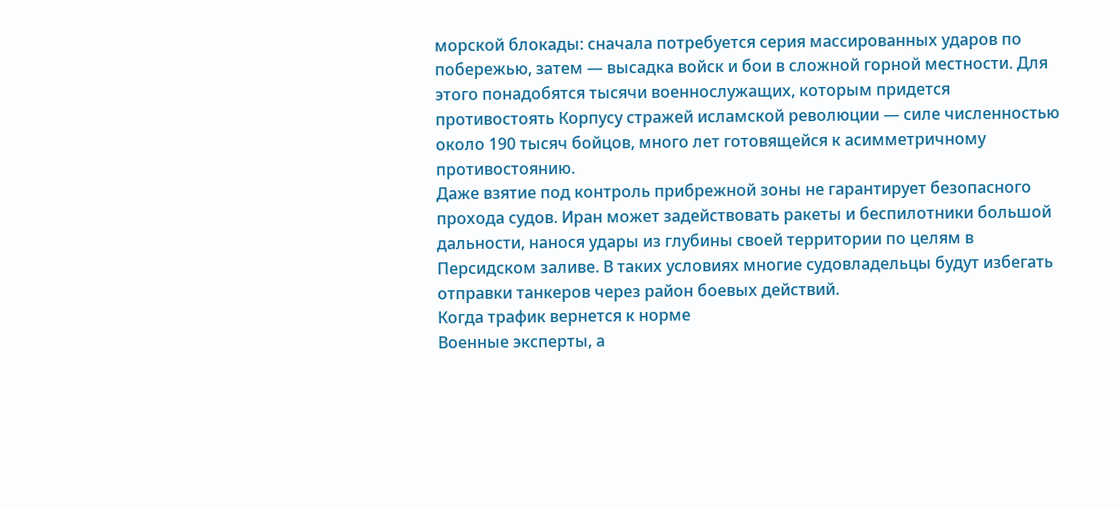морской блокады: сначала потребуется серия массированных ударов по побережью, затем — высадка войск и бои в сложной горной местности. Для этого понадобятся тысячи военнослужащих, которым придется противостоять Корпусу стражей исламской революции — силе численностью около 190 тысяч бойцов, много лет готовящейся к асимметричному противостоянию.
Даже взятие под контроль прибрежной зоны не гарантирует безопасного прохода судов. Иран может задействовать ракеты и беспилотники большой дальности, нанося удары из глубины своей территории по целям в Персидском заливе. В таких условиях многие судовладельцы будут избегать отправки танкеров через район боевых действий.
Когда трафик вернется к норме
Военные эксперты, а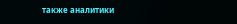также аналитики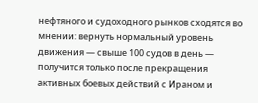нефтяного и судоходного рынков сходятся во мнении: вернуть нормальный уровень движения — свыше 100 судов в день — получится только после прекращения активных боевых действий с Ираном и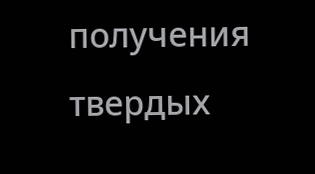получения твердых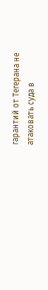гарантий от Тегерана не атаковать суда в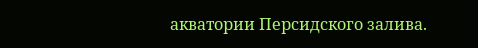акватории Персидского залива.